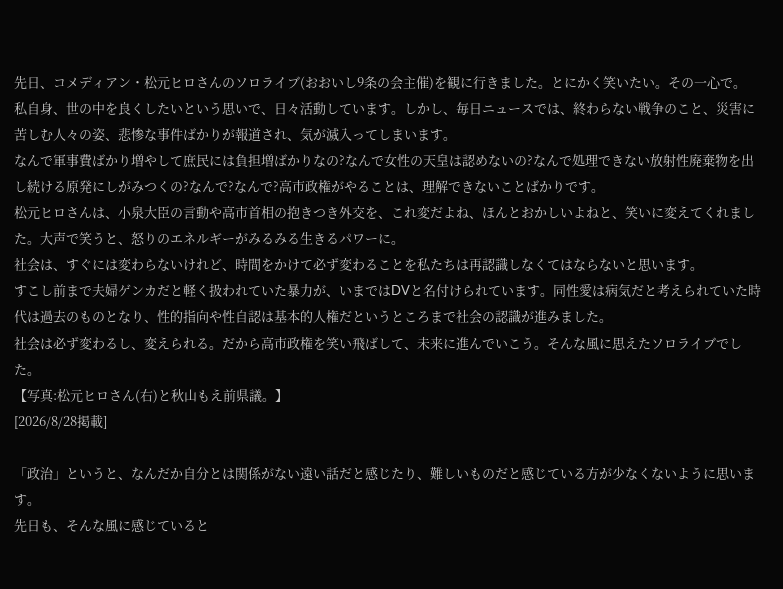先日、コメディアン・松元ヒロさんのソロライブ(おおいし9条の会主催)を観に行きました。とにかく笑いたい。その一心で。
私自身、世の中を良くしたいという思いで、日々活動しています。しかし、毎日ニュースでは、終わらない戦争のこと、災害に苦しむ人々の姿、悲惨な事件ばかりが報道され、気が滅入ってしまいます。
なんで軍事費ばかり増やして庶民には負担増ばかりなの?なんで女性の天皇は認めないの?なんで処理できない放射性廃棄物を出し続ける原発にしがみつくの?なんで?なんで?高市政権がやることは、理解できないことばかりです。
松元ヒロさんは、小泉大臣の言動や高市首相の抱きつき外交を、これ変だよね、ほんとおかしいよねと、笑いに変えてくれました。大声で笑うと、怒りのエネルギーがみるみる生きるパワーに。
社会は、すぐには変わらないけれど、時間をかけて必ず変わることを私たちは再認識しなくてはならないと思います。
すこし前まで夫婦ゲンカだと軽く扱われていた暴力が、いまではDVと名付けられています。同性愛は病気だと考えられていた時代は過去のものとなり、性的指向や性自認は基本的人権だというところまで社会の認識が進みました。
社会は必ず変わるし、変えられる。だから高市政権を笑い飛ばして、未来に進んでいこう。そんな風に思えたソロライブでした。
【写真:松元ヒロさん(右)と秋山もえ前県議。】
[2026/8/28掲載]

「政治」というと、なんだか自分とは関係がない遠い話だと感じたり、難しいものだと感じている方が少なくないように思います。
先日も、そんな風に感じていると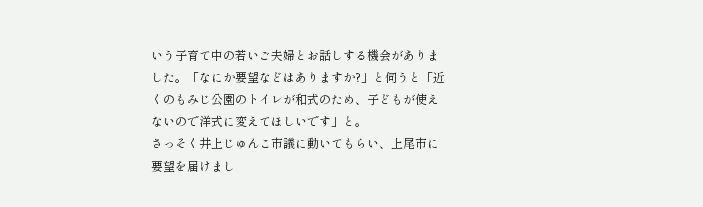いう子育て中の若いご夫婦とお話しする機会がありました。「なにか要望などはありますか?」と伺うと「近くのもみじ公園のトイレが和式のため、子どもが使えないので洋式に変えてほしいです」と。
さっそく井上じゅんこ市議に動いてもらい、上尾市に要望を届けまし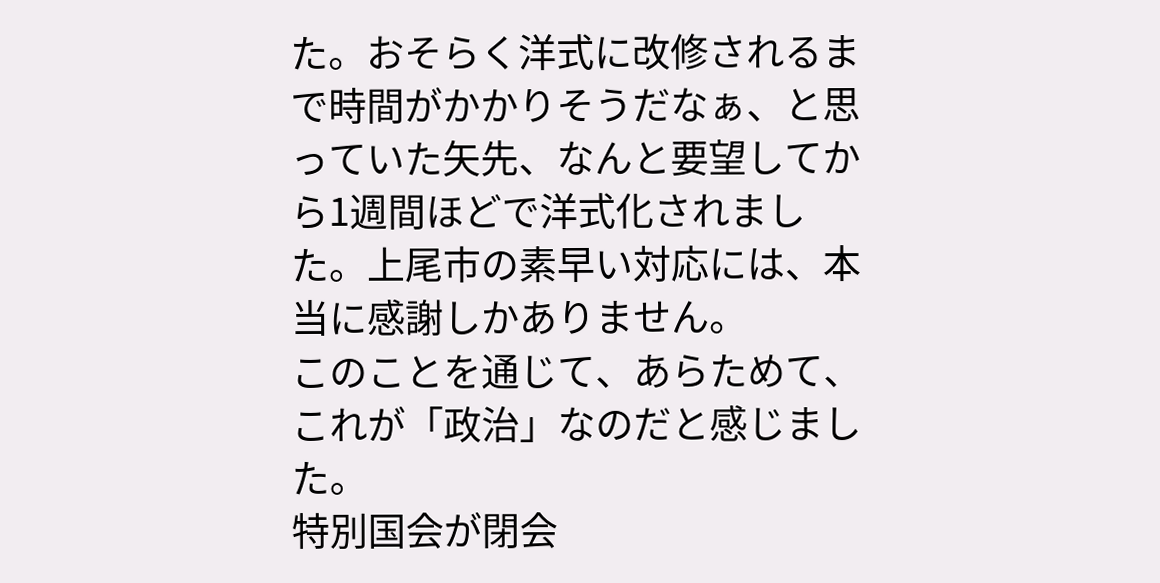た。おそらく洋式に改修されるまで時間がかかりそうだなぁ、と思っていた矢先、なんと要望してから1週間ほどで洋式化されました。上尾市の素早い対応には、本当に感謝しかありません。
このことを通じて、あらためて、これが「政治」なのだと感じました。
特別国会が閉会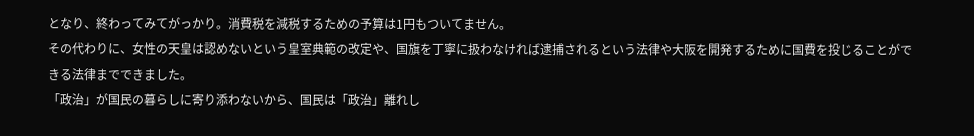となり、終わってみてがっかり。消費税を減税するための予算は1円もついてません。
その代わりに、女性の天皇は認めないという皇室典範の改定や、国旗を丁寧に扱わなければ逮捕されるという法律や大阪を開発するために国費を投じることができる法律までできました。
「政治」が国民の暮らしに寄り添わないから、国民は「政治」離れし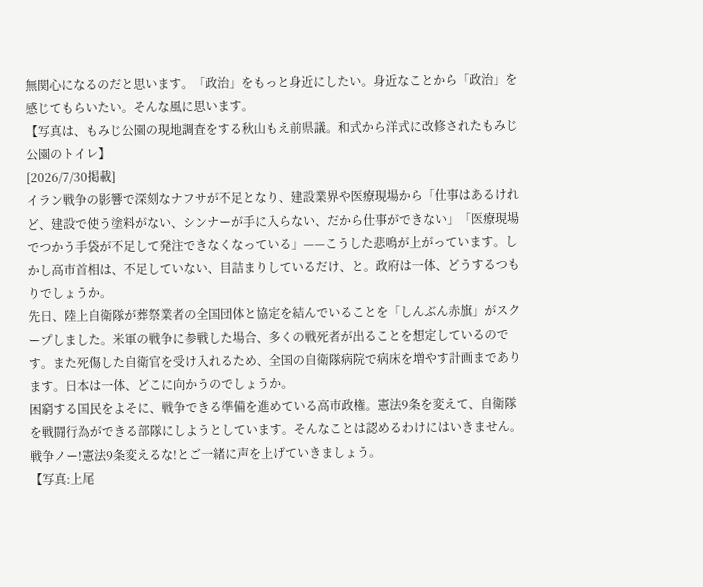無関心になるのだと思います。「政治」をもっと身近にしたい。身近なことから「政治」を感じてもらいたい。そんな風に思います。
【写真は、もみじ公園の現地調査をする秋山もえ前県議。和式から洋式に改修されたもみじ公園のトイレ】
[2026/7/30掲載]
イラン戦争の影響で深刻なナフサが不足となり、建設業界や医療現場から「仕事はあるけれど、建設で使う塗料がない、シンナーが手に入らない、だから仕事ができない」「医療現場でつかう手袋が不足して発注できなくなっている」——こうした悲鳴が上がっています。しかし高市首相は、不足していない、目詰まりしているだけ、と。政府は一体、どうするつもりでしょうか。
先日、陸上自衛隊が葬祭業者の全国団体と協定を結んでいることを「しんぶん赤旗」がスクープしました。米軍の戦争に参戦した場合、多くの戦死者が出ることを想定しているのです。また死傷した自衛官を受け入れるため、全国の自衛隊病院で病床を増やす計画まであります。日本は一体、どこに向かうのでしょうか。
困窮する国民をよそに、戦争できる準備を進めている高市政権。憲法9条を変えて、自衛隊を戦闘行為ができる部隊にしようとしています。そんなことは認めるわけにはいきません。戦争ノー!憲法9条変えるな!とご一緒に声を上げていきましょう。
【写真:上尾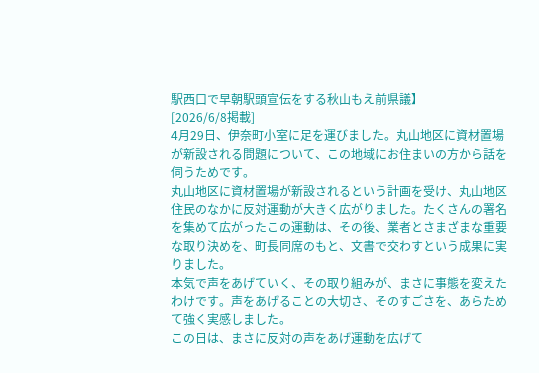駅西口で早朝駅頭宣伝をする秋山もえ前県議】
[2026/6/8掲載]
4月29日、伊奈町小室に足を運びました。丸山地区に資材置場が新設される問題について、この地域にお住まいの方から話を伺うためです。
丸山地区に資材置場が新設されるという計画を受け、丸山地区住民のなかに反対運動が大きく広がりました。たくさんの署名を集めて広がったこの運動は、その後、業者とさまざまな重要な取り決めを、町長同席のもと、文書で交わすという成果に実りました。
本気で声をあげていく、その取り組みが、まさに事態を変えたわけです。声をあげることの大切さ、そのすごさを、あらためて強く実感しました。
この日は、まさに反対の声をあげ運動を広げて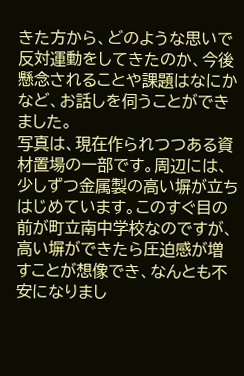きた方から、どのような思いで反対運動をしてきたのか、今後懸念されることや課題はなにかなど、お話しを伺うことができました。
写真は、現在作られつつある資材置場の一部です。周辺には、少しずつ金属製の高い塀が立ちはじめています。このすぐ目の前が町立南中学校なのですが、高い塀ができたら圧迫感が増すことが想像でき、なんとも不安になりまし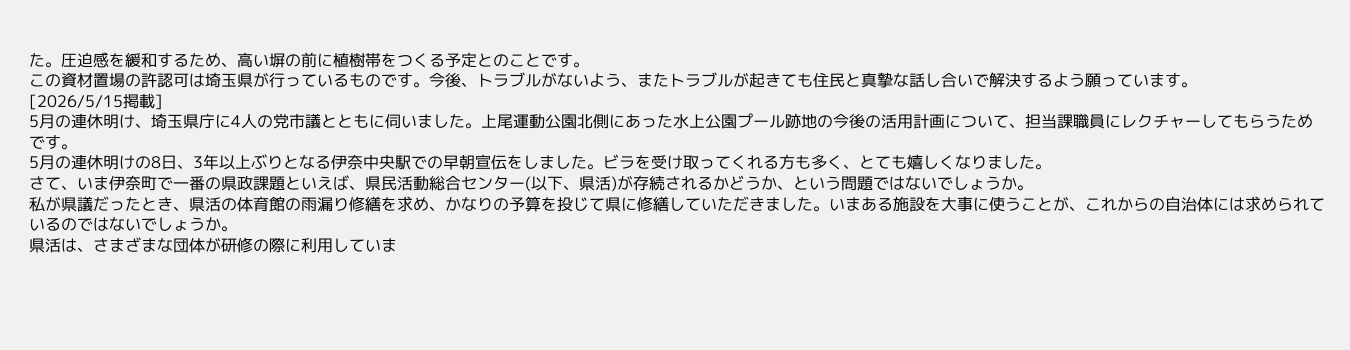た。圧迫感を緩和するため、高い塀の前に植樹帯をつくる予定とのことです。
この資材置場の許認可は埼玉県が行っているものです。今後、トラブルがないよう、またトラブルが起きても住民と真摯な話し合いで解決するよう願っています。
[2026/5/15掲載]
5月の連休明け、埼玉県庁に4人の党市議とともに伺いました。上尾運動公園北側にあった水上公園プール跡地の今後の活用計画について、担当課職員にレクチャーしてもらうためです。
5月の連休明けの8日、3年以上ぶりとなる伊奈中央駅での早朝宣伝をしました。ビラを受け取ってくれる方も多く、とても嬉しくなりました。
さて、いま伊奈町で一番の県政課題といえば、県民活動総合センター(以下、県活)が存続されるかどうか、という問題ではないでしょうか。
私が県議だったとき、県活の体育館の雨漏り修繕を求め、かなりの予算を投じて県に修繕していただきました。いまある施設を大事に使うことが、これからの自治体には求められているのではないでしょうか。
県活は、さまざまな団体が研修の際に利用していま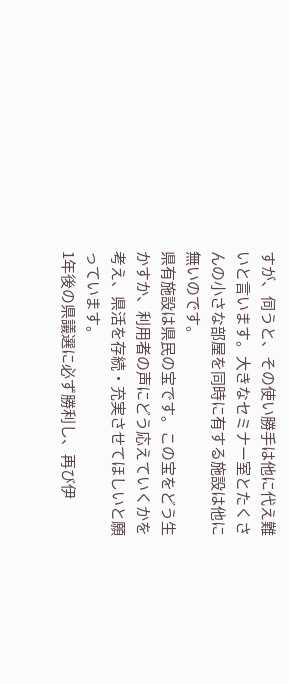すが、伺うと、その使い勝手は他に代え難いと言います。大きなセミナー室とたくさんの小さな部屋を同時に有する施設は他に無いのです。
県有施設は県民の宝です。この宝をどう生かすか、利用者の声にどう応えていくかを考え、県活を存続・充実させてほしいと願っています。
1年後の県議選に必ず勝利し、再び伊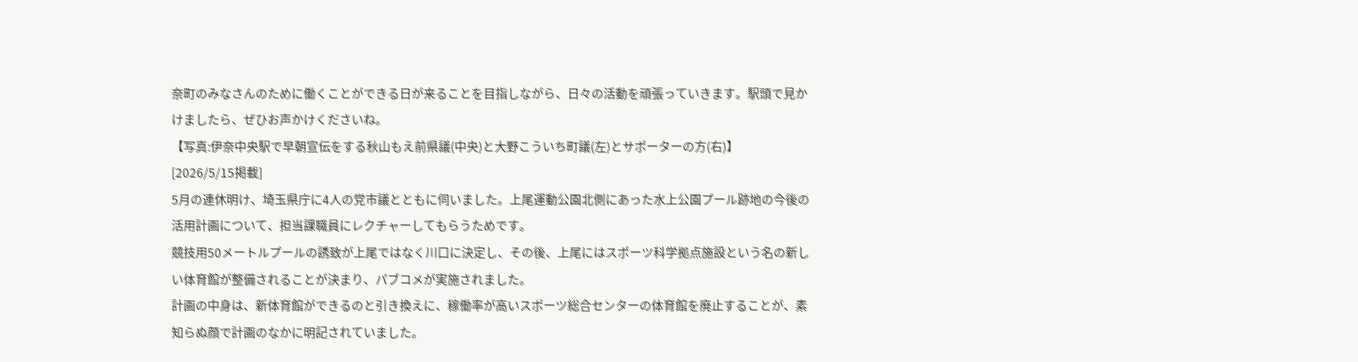奈町のみなさんのために働くことができる日が来ることを目指しながら、日々の活動を頑張っていきます。駅頭で見かけましたら、ぜひお声かけくださいね。
【写真:伊奈中央駅で早朝宣伝をする秋山もえ前県議(中央)と大野こういち町議(左)とサポーターの方(右)】
[2026/5/15掲載]
5月の連休明け、埼玉県庁に4人の党市議とともに伺いました。上尾運動公園北側にあった水上公園プール跡地の今後の活用計画について、担当課職員にレクチャーしてもらうためです。
競技用50メートルプールの誘致が上尾ではなく川口に決定し、その後、上尾にはスポーツ科学拠点施設という名の新しい体育館が整備されることが決まり、パブコメが実施されました。
計画の中身は、新体育館ができるのと引き換えに、稼働率が高いスポーツ総合センターの体育館を廃止することが、素知らぬ顔で計画のなかに明記されていました。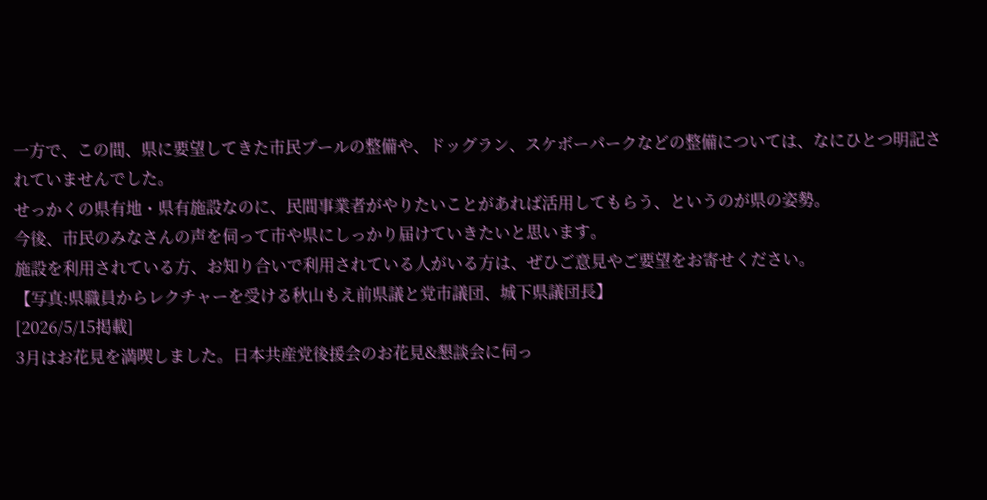一方で、この間、県に要望してきた市民プールの整備や、ドッグラン、スケボーパークなどの整備については、なにひとつ明記されていませんでした。
せっかくの県有地・県有施設なのに、民間事業者がやりたいことがあれば活用してもらう、というのが県の姿勢。
今後、市民のみなさんの声を伺って市や県にしっかり届けていきたいと思います。
施設を利用されている方、お知り合いで利用されている人がいる方は、ぜひご意見やご要望をお寄せください。
【写真:県職員からレクチャーを受ける秋山もえ前県議と党市議団、城下県議団長】
[2026/5/15掲載]
3月はお花見を満喫しました。日本共産党後援会のお花見&懇談会に伺っ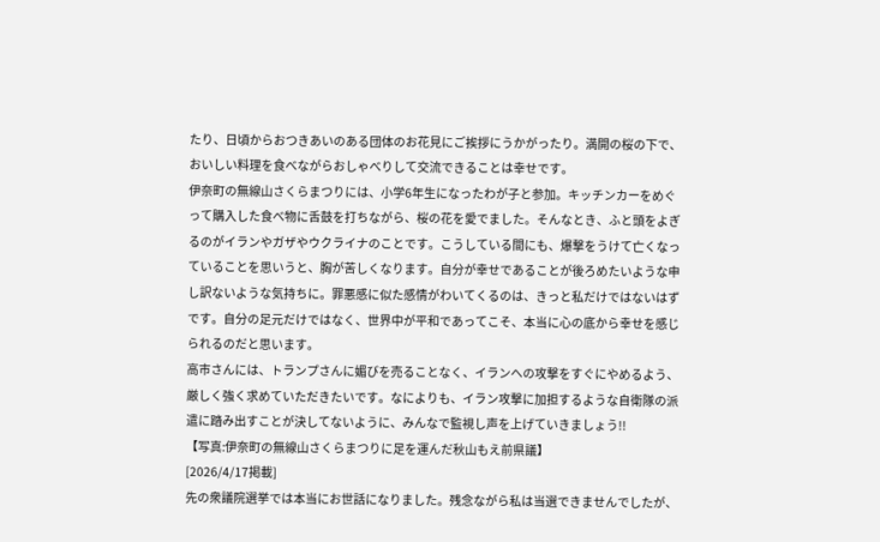たり、日頃からおつきあいのある団体のお花見にご挨拶にうかがったり。満開の桜の下で、おいしい料理を食べながらおしゃべりして交流できることは幸せです。
伊奈町の無線山さくらまつりには、小学6年生になったわが子と参加。キッチンカーをめぐって購入した食べ物に舌鼓を打ちながら、桜の花を愛でました。そんなとき、ふと頭をよぎるのがイランやガザやウクライナのことです。こうしている間にも、爆撃をうけて亡くなっていることを思いうと、胸が苦しくなります。自分が幸せであることが後ろめたいような申し訳ないような気持ちに。罪悪感に似た感情がわいてくるのは、きっと私だけではないはずです。自分の足元だけではなく、世界中が平和であってこそ、本当に心の底から幸せを感じられるのだと思います。
高市さんには、トランプさんに媚びを売ることなく、イランへの攻撃をすぐにやめるよう、厳しく強く求めていただきたいです。なによりも、イラン攻撃に加担するような自衛隊の派遣に踏み出すことが決してないように、みんなで監視し声を上げていきましょう!!
【写真:伊奈町の無線山さくらまつりに足を運んだ秋山もえ前県議】
[2026/4/17掲載]
先の衆議院選挙では本当にお世話になりました。残念ながら私は当選できませんでしたが、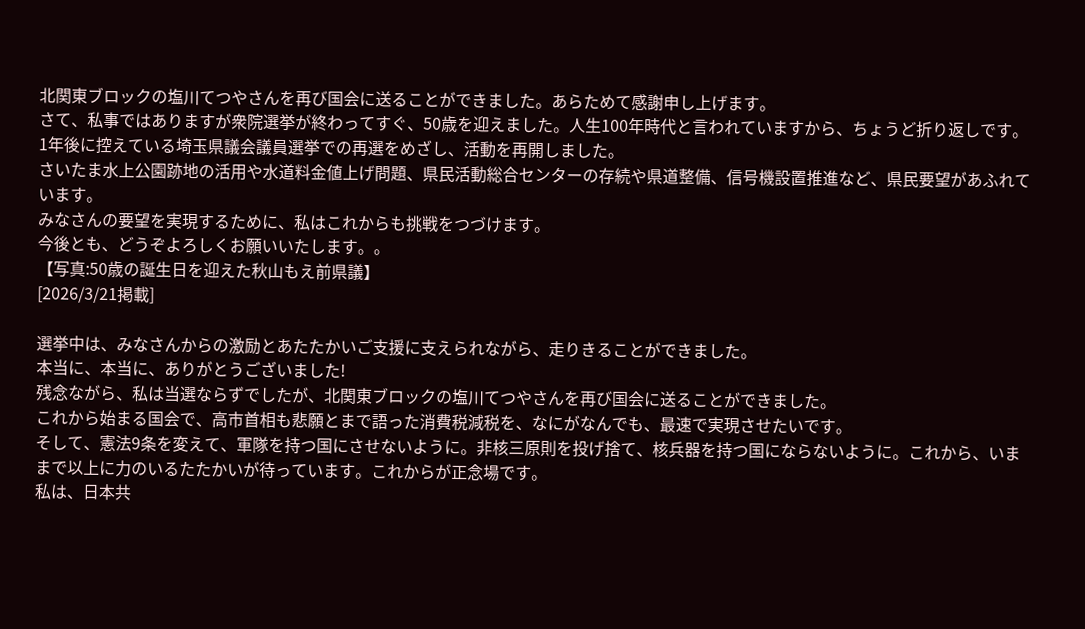北関東ブロックの塩川てつやさんを再び国会に送ることができました。あらためて感謝申し上げます。
さて、私事ではありますが衆院選挙が終わってすぐ、50歳を迎えました。人生100年時代と言われていますから、ちょうど折り返しです。
1年後に控えている埼玉県議会議員選挙での再選をめざし、活動を再開しました。
さいたま水上公園跡地の活用や水道料金値上げ問題、県民活動総合センターの存続や県道整備、信号機設置推進など、県民要望があふれています。
みなさんの要望を実現するために、私はこれからも挑戦をつづけます。
今後とも、どうぞよろしくお願いいたします。。
【写真:50歳の誕生日を迎えた秋山もえ前県議】
[2026/3/21掲載]

選挙中は、みなさんからの激励とあたたかいご支援に支えられながら、走りきることができました。
本当に、本当に、ありがとうございました!
残念ながら、私は当選ならずでしたが、北関東ブロックの塩川てつやさんを再び国会に送ることができました。
これから始まる国会で、高市首相も悲願とまで語った消費税減税を、なにがなんでも、最速で実現させたいです。
そして、憲法9条を変えて、軍隊を持つ国にさせないように。非核三原則を投げ捨て、核兵器を持つ国にならないように。これから、いままで以上に力のいるたたかいが待っています。これからが正念場です。
私は、日本共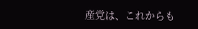産党は、これからも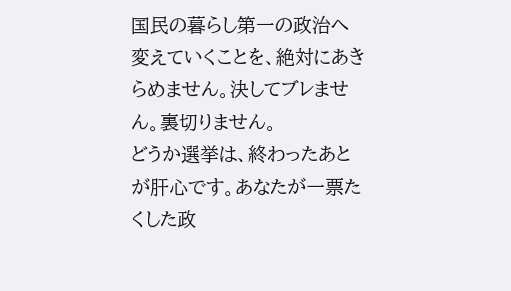国民の暮らし第一の政治へ変えていくことを、絶対にあきらめません。決してブレません。裏切りません。
どうか選挙は、終わったあとが肝心です。あなたが一票たくした政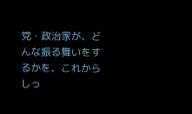党・政治家が、どんな振る舞いをするかを、これからしっ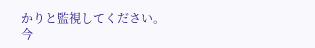かりと監視してください。
今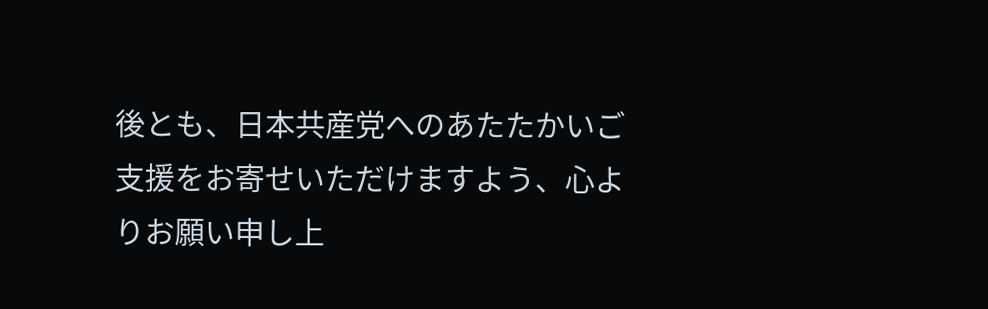後とも、日本共産党へのあたたかいご支援をお寄せいただけますよう、心よりお願い申し上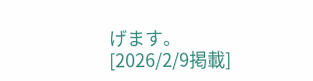げます。
[2026/2/9掲載]